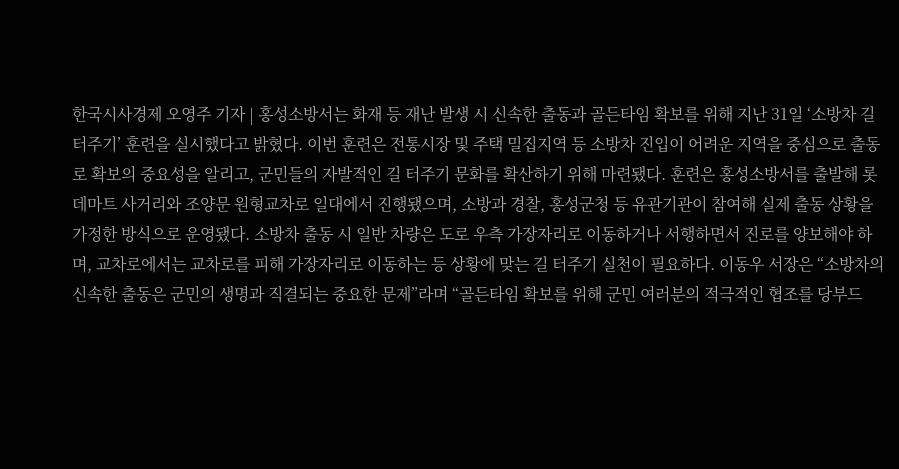한국시사경제 오영주 기자 | 홍성소방서는 화재 등 재난 발생 시 신속한 출동과 골든타임 확보를 위해 지난 31일 ‘소방차 길 터주기’ 훈련을 실시했다고 밝혔다. 이번 훈련은 전통시장 및 주택 밀집지역 등 소방차 진입이 어려운 지역을 중심으로 출동로 확보의 중요성을 알리고, 군민들의 자발적인 길 터주기 문화를 확산하기 위해 마련됐다. 훈련은 홍성소방서를 출발해 롯데마트 사거리와 조양문 원형교차로 일대에서 진행됐으며, 소방과 경찰, 홍성군청 등 유관기관이 참여해 실제 출동 상황을 가정한 방식으로 운영됐다. 소방차 출동 시 일반 차량은 도로 우측 가장자리로 이동하거나 서행하면서 진로를 양보해야 하며, 교차로에서는 교차로를 피해 가장자리로 이동하는 등 상황에 맞는 길 터주기 실천이 필요하다. 이동우 서장은 “소방차의 신속한 출동은 군민의 생명과 직결되는 중요한 문제”라며 “골든타임 확보를 위해 군민 여러분의 적극적인 협조를 당부드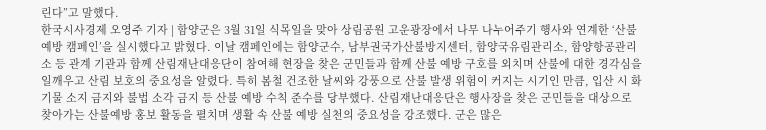린다”고 말했다.
한국시사경제 오영주 기자 | 함양군은 3월 31일 식목일을 맞아 상림공원 고운광장에서 나무 나누어주기 행사와 연계한 ‘산불예방 캠페인’을 실시했다고 밝혔다. 이날 캠페인에는 함양군수, 남부권국가산불방지센터, 함양국유림관리소, 함양항공관리소 등 관계 기관과 함께 산림재난대응단이 참여해 현장을 찾은 군민들과 함께 산불 예방 구호를 외치며 산불에 대한 경각심을 일깨우고 산림 보호의 중요성을 알렸다. 특히 봄철 건조한 날씨와 강풍으로 산불 발생 위험이 커지는 시기인 만큼, 입산 시 화기물 소지 금지와 불법 소각 금지 등 산불 예방 수칙 준수를 당부했다. 산림재난대응단은 행사장을 찾은 군민들을 대상으로 찾아가는 산불예방 홍보 활동을 펼치며 생활 속 산불 예방 실천의 중요성을 강조했다. 군은 많은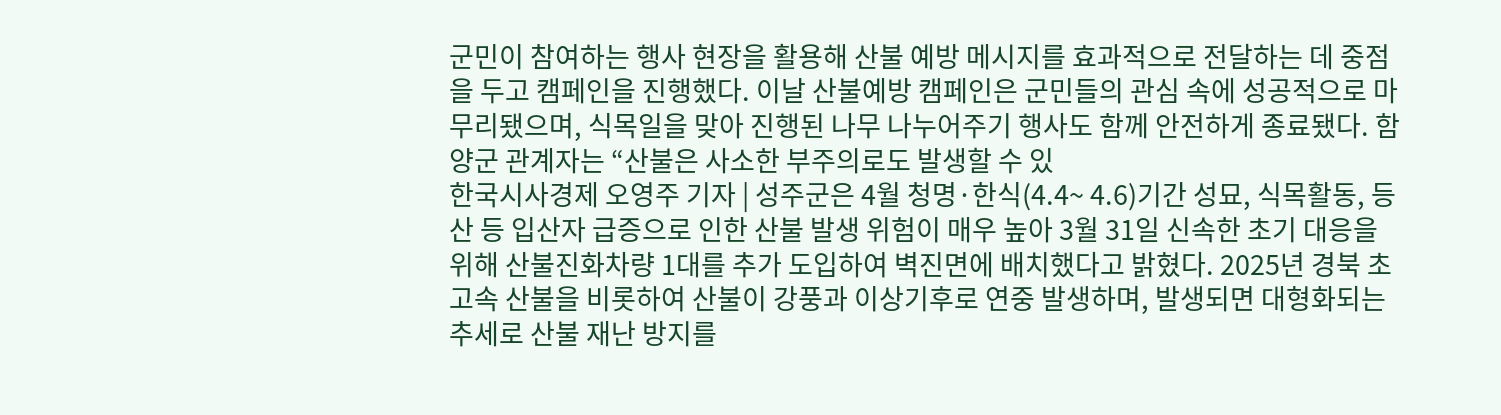군민이 참여하는 행사 현장을 활용해 산불 예방 메시지를 효과적으로 전달하는 데 중점을 두고 캠페인을 진행했다. 이날 산불예방 캠페인은 군민들의 관심 속에 성공적으로 마무리됐으며, 식목일을 맞아 진행된 나무 나누어주기 행사도 함께 안전하게 종료됐다. 함양군 관계자는 “산불은 사소한 부주의로도 발생할 수 있
한국시사경제 오영주 기자 | 성주군은 4월 청명·한식(4.4~ 4.6)기간 성묘, 식목활동, 등산 등 입산자 급증으로 인한 산불 발생 위험이 매우 높아 3월 31일 신속한 초기 대응을 위해 산불진화차량 1대를 추가 도입하여 벽진면에 배치했다고 밝혔다. 2025년 경북 초고속 산불을 비롯하여 산불이 강풍과 이상기후로 연중 발생하며, 발생되면 대형화되는 추세로 산불 재난 방지를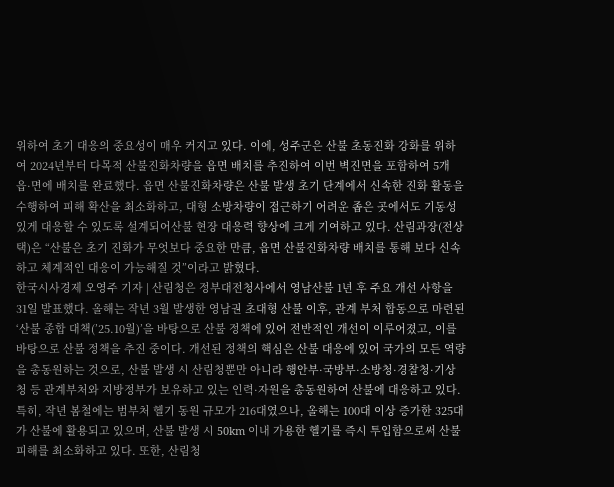위하여 초기 대응의 중요성이 매우 커지고 있다. 이에, 성주군은 산불 초동진화 강화를 위하여 2024년부터 다목적 산불진화차량을 읍면 배치를 추진하여 이번 벽진면을 포함하여 5개 읍·면에 배치를 완료했다. 읍면 산불진화차량은 산불 발생 초기 단계에서 신속한 진화 활동을 수행하여 피해 확산을 최소화하고, 대형 소방차량이 접근하기 어려운 좁은 곳에서도 기동성 있게 대응할 수 있도록 설계되어산불 현장 대응력 향상에 크게 기여하고 있다. 산림과장(전상택)은 “산불은 초기 진화가 무엇보다 중요한 만큼, 읍면 산불진화차량 배치를 통해 보다 신속하고 체계적인 대응이 가능해질 것”이라고 밝혔다.
한국시사경제 오영주 기자 | 산림청은 정부대전청사에서 영남산불 1년 후 주요 개선 사항을 31일 발표했다. 올해는 작년 3월 발생한 영남권 초대형 산불 이후, 관계 부처 합동으로 마련된 ‘산불 종합 대책(’25.10월)’을 바탕으로 산불 정책에 있어 전반적인 개선이 이루어졌고, 이를 바탕으로 산불 정책을 추진 중이다. 개선된 정책의 핵심은 산불 대응에 있어 국가의 모든 역량을 총동원하는 것으로, 산불 발생 시 산림청뿐만 아니라 행안부·국방부·소방청·경찰청·기상청 등 관계부처와 지방정부가 보유하고 있는 인력·자원을 총동원하여 산불에 대응하고 있다. 특히, 작년 봄철에는 범부처 헬기 동원 규모가 216대였으나, 올해는 100대 이상 증가한 325대가 산불에 활용되고 있으며, 산불 발생 시 50km 이내 가용한 헬기를 즉시 투입함으로써 산불 피해를 최소화하고 있다. 또한, 산림청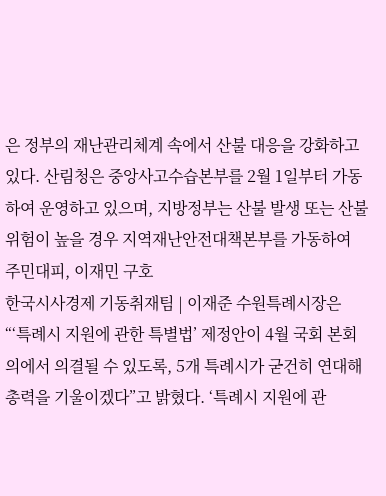은 정부의 재난관리체계 속에서 산불 대응을 강화하고 있다. 산림청은 중앙사고수습본부를 2월 1일부터 가동하여 운영하고 있으며, 지방정부는 산불 발생 또는 산불 위험이 높을 경우 지역재난안전대책본부를 가동하여 주민대피, 이재민 구호
한국시사경제 기동취재팀 | 이재준 수원특례시장은 “‘특례시 지원에 관한 특별법’ 제정안이 4월 국회 본회의에서 의결될 수 있도록, 5개 특례시가 굳건히 연대해 총력을 기울이겠다”고 밝혔다. ‘특례시 지원에 관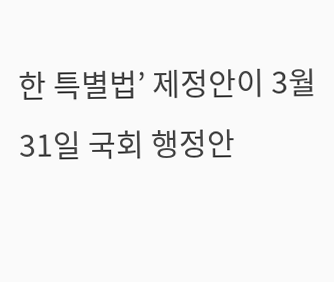한 특별법’ 제정안이 3월 31일 국회 행정안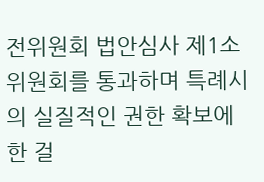전위원회 법안심사 제1소위원회를 통과하며 특례시의 실질적인 권한 확보에 한 걸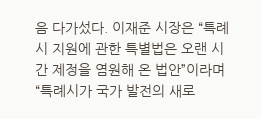음 다가섰다. 이재준 시장은 “특례시 지원에 관한 특별법은 오랜 시간 제정을 염원해 온 법안”이라며 “특례시가 국가 발전의 새로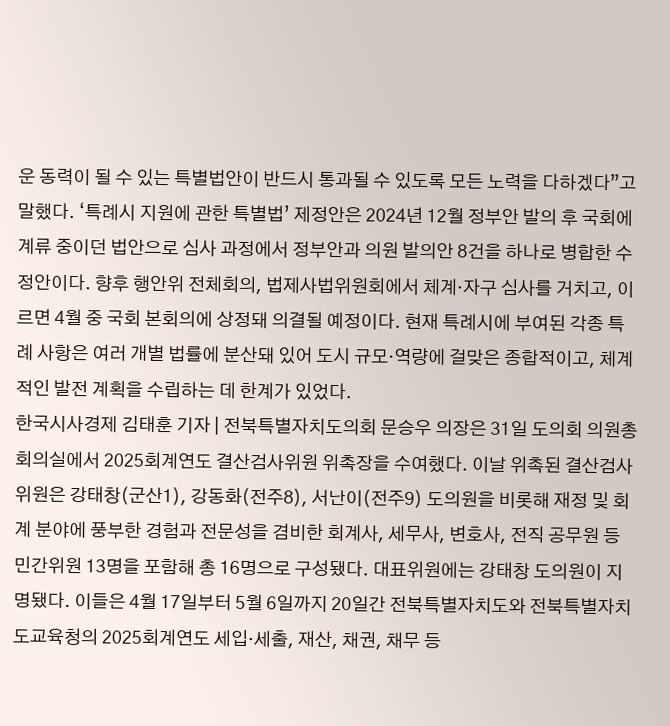운 동력이 될 수 있는 특별법안이 반드시 통과될 수 있도록 모든 노력을 다하겠다”고 말했다. ‘특례시 지원에 관한 특별법’ 제정안은 2024년 12월 정부안 발의 후 국회에 계류 중이던 법안으로 심사 과정에서 정부안과 의원 발의안 8건을 하나로 병합한 수정안이다. 향후 행안위 전체회의, 법제사법위원회에서 체계·자구 심사를 거치고, 이르면 4월 중 국회 본회의에 상정돼 의결될 예정이다. 현재 특례시에 부여된 각종 특례 사항은 여러 개별 법률에 분산돼 있어 도시 규모·역량에 걸맞은 종합적이고, 체계적인 발전 계획을 수립하는 데 한계가 있었다.
한국시사경제 김태훈 기자 | 전북특별자치도의회 문승우 의장은 31일 도의회 의원총회의실에서 2025회계연도 결산검사위원 위촉장을 수여했다. 이날 위촉된 결산검사위원은 강태창(군산1), 강동화(전주8), 서난이(전주9) 도의원을 비롯해 재정 및 회계 분야에 풍부한 경험과 전문성을 겸비한 회계사, 세무사, 변호사, 전직 공무원 등 민간위원 13명을 포함해 총 16명으로 구성됐다. 대표위원에는 강태창 도의원이 지명됐다. 이들은 4월 17일부터 5월 6일까지 20일간 전북특별자치도와 전북특별자치도교육청의 2025회계연도 세입·세출, 재산, 채권, 채무 등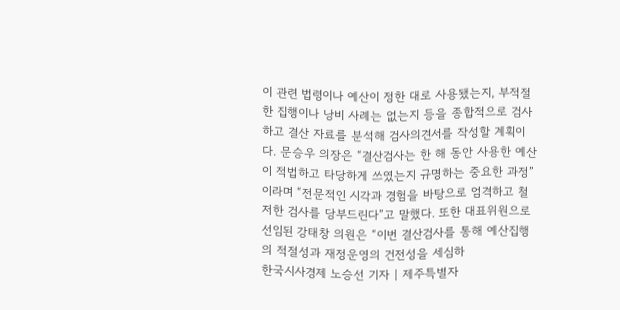이 관련 법령이나 예산이 정한 대로 사용됐는지, 부적절한 집행이나 낭비 사례는 없는지 등을 종합적으로 검사하고 결산 자료를 분석해 검사의견서를 작성할 계획이다. 문승우 의장은 “결산검사는 한 해 동안 사용한 예산이 적법하고 타당하게 쓰였는지 규명하는 중요한 과정”이라며 “전문적인 시각과 경험을 바탕으로 엄격하고 철저한 검사를 당부드린다”고 말했다. 또한 대표위원으로 선임된 강태창 의원은 “이번 결산검사를 통해 예산집행의 적절성과 재정운영의 건전성을 세심하
한국시사경제 노승선 기자 | 제주특별자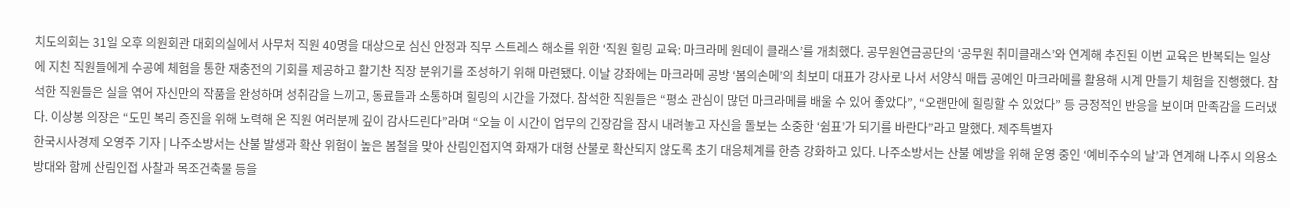치도의회는 31일 오후 의원회관 대회의실에서 사무처 직원 40명을 대상으로 심신 안정과 직무 스트레스 해소를 위한 ‘직원 힐링 교육: 마크라메 원데이 클래스’를 개최했다. 공무원연금공단의 ‘공무원 취미클래스’와 연계해 추진된 이번 교육은 반복되는 일상에 지친 직원들에게 수공예 체험을 통한 재충전의 기회를 제공하고 활기찬 직장 분위기를 조성하기 위해 마련됐다. 이날 강좌에는 마크라메 공방 ‘봄의손메’의 최보미 대표가 강사로 나서 서양식 매듭 공예인 마크라메를 활용해 시계 만들기 체험을 진행했다. 참석한 직원들은 실을 엮어 자신만의 작품을 완성하며 성취감을 느끼고, 동료들과 소통하며 힐링의 시간을 가졌다. 참석한 직원들은 “평소 관심이 많던 마크라메를 배울 수 있어 좋았다”, “오랜만에 힐링할 수 있었다” 등 긍정적인 반응을 보이며 만족감을 드러냈다. 이상봉 의장은 “도민 복리 증진을 위해 노력해 온 직원 여러분께 깊이 감사드린다”라며 “오늘 이 시간이 업무의 긴장감을 잠시 내려놓고 자신을 돌보는 소중한 ‘쉼표’가 되기를 바란다”라고 말했다. 제주특별자
한국시사경제 오영주 기자 | 나주소방서는 산불 발생과 확산 위험이 높은 봄철을 맞아 산림인접지역 화재가 대형 산불로 확산되지 않도록 초기 대응체계를 한층 강화하고 있다. 나주소방서는 산불 예방을 위해 운영 중인 ‘예비주수의 날’과 연계해 나주시 의용소방대와 함께 산림인접 사찰과 목조건축물 등을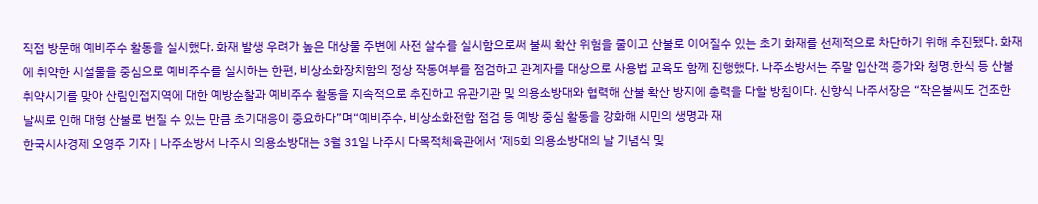직접 방문해 예비주수 활동을 실시했다. 화재 발생 우려가 높은 대상물 주변에 사전 살수를 실시함으로써 불씨 확산 위험을 줄이고 산불로 이어질수 있는 초기 화재를 선제적으로 차단하기 위해 추진됐다. 화재에 취약한 시설물을 중심으로 예비주수를 실시하는 한편, 비상소화장치함의 정상 작동여부를 점검하고 관계자를 대상으로 사용법 교육도 함께 진행했다. 나주소방서는 주말 입산객 증가와 청명․한식 등 산불취약시기를 맞아 산림인접지역에 대한 예방순찰과 예비주수 활동을 지속적으로 추진하고 유관기관 및 의용소방대와 협력해 산불 확산 방지에 총력을 다할 방침이다. 신향식 나주서장은 “작은불씨도 건조한 날씨로 인해 대형 산불로 번질 수 있는 만큼 초기대응이 중요하다”며“예비주수, 비상소화전함 점검 등 예방 중심 활동을 강화해 시민의 생명과 재
한국시사경제 오영주 기자 | 나주소방서 나주시 의용소방대는 3월 31일 나주시 다목적체육관에서 ‘제5회 의용소방대의 날 기념식 및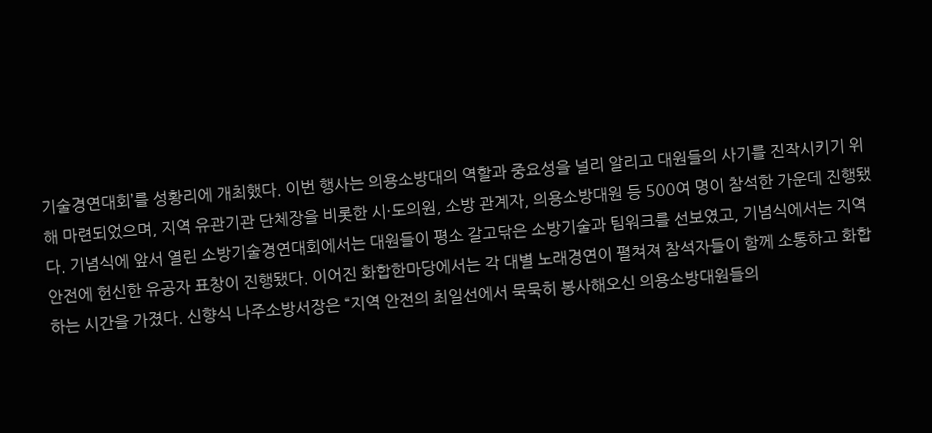기술경연대회’를 성황리에 개최했다. 이번 행사는 의용소방대의 역할과 중요성을 널리 알리고 대원들의 사기를 진작시키기 위해 마련되었으며, 지역 유관기관 단체장을 비롯한 시·도의원, 소방 관계자, 의용소방대원 등 500여 명이 참석한 가운데 진행됐다. 기념식에 앞서 열린 소방기술경연대회에서는 대원들이 평소 갈고닦은 소방기술과 팀워크를 선보였고, 기념식에서는 지역 안전에 헌신한 유공자 표창이 진행됐다. 이어진 화합한마당에서는 각 대별 노래경연이 펼쳐져 참석자들이 함께 소통하고 화합하는 시간을 가졌다. 신향식 나주소방서장은 “지역 안전의 최일선에서 묵묵히 봉사해오신 의용소방대원들의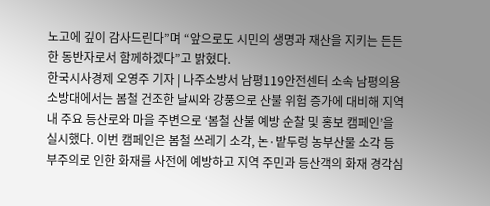노고에 깊이 감사드린다”며 “앞으로도 시민의 생명과 재산을 지키는 든든한 동반자로서 함께하겠다”고 밝혔다.
한국시사경제 오영주 기자 | 나주소방서 남평119안전센터 소속 남평의용소방대에서는 봄철 건조한 날씨와 강풍으로 산불 위험 증가에 대비해 지역 내 주요 등산로와 마을 주변으로 ‘봄철 산불 예방 순찰 및 홍보 캠페인’을 실시했다. 이번 캠페인은 봄철 쓰레기 소각, 논·밭두렁 농부산물 소각 등 부주의로 인한 화재를 사전에 예방하고 지역 주민과 등산객의 화재 경각심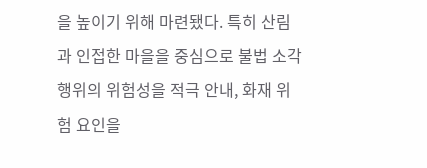을 높이기 위해 마련됐다. 특히 산림과 인접한 마을을 중심으로 불법 소각 행위의 위험성을 적극 안내, 화재 위험 요인을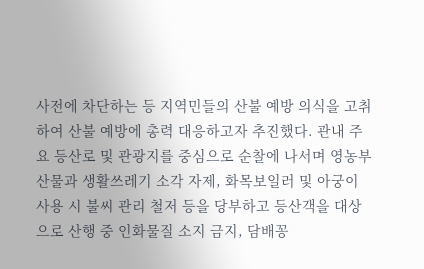사전에 차단하는 등 지역민들의 산불 예방 의식을 고취하여 산불 예방에 총력 대응하고자 추진했다. 관내 주요 등산로 및 관광지를 중심으로 순찰에 나서며 영농부산물과 생활쓰레기 소각 자제, 화목보일러 및 아궁이 사용 시 불씨 관리 철저 등을 당부하고 등산객을 대상으로 산행 중 인화물질 소지 금지, 담배꽁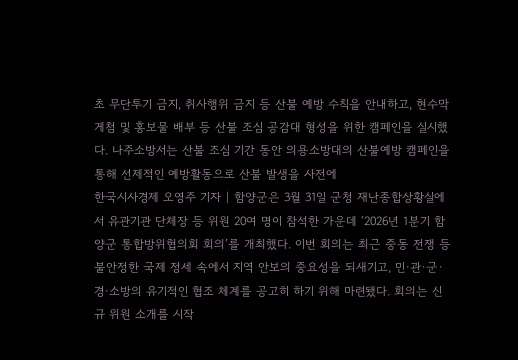초 무단투기 금지, 취사행위 금지 등 산불 예방 수칙을 안내하고, 현수막 게첨 및 홍보물 배부 등 산불 조심 공감대 형성을 위한 캠페인을 실시했다. 나주소방서는 산불 조심 기간 동안 의용소방대의 산불예방 캠페인을 통해 선제적인 예방활동으로 산불 발생을 사전에
한국시사경제 오영주 기자 | 함양군은 3월 31일 군청 재난종합상황실에서 유관기관 단체장 등 위원 20여 명이 참석한 가운데 ‘2026년 1분기 함양군 통합방위협의회 회의’를 개최했다. 이번 회의는 최근 중동 전쟁 등 불안정한 국제 정세 속에서 지역 안보의 중요성을 되새기고, 민·관·군·경·소방의 유기적인 협조 체계를 공고히 하기 위해 마련됐다. 회의는 신규 위원 소개를 시작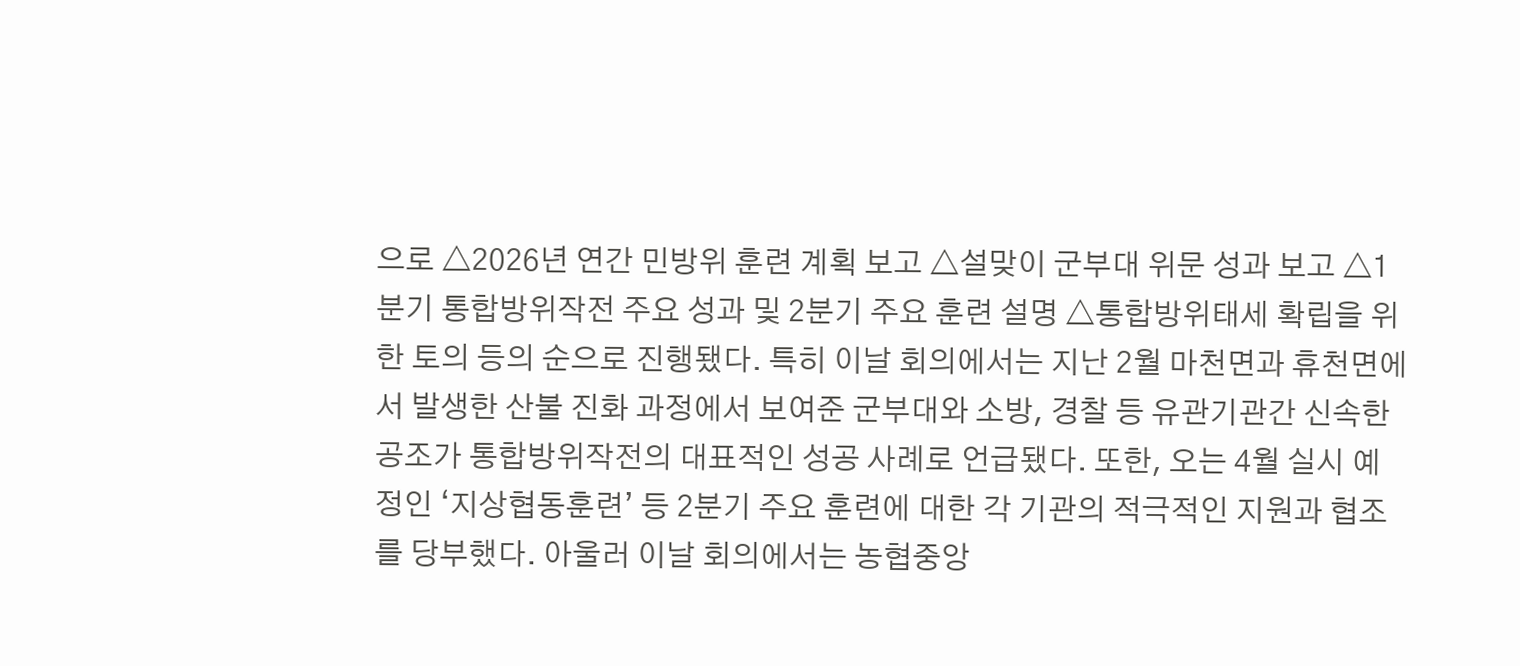으로 △2026년 연간 민방위 훈련 계획 보고 △설맞이 군부대 위문 성과 보고 △1분기 통합방위작전 주요 성과 및 2분기 주요 훈련 설명 △통합방위태세 확립을 위한 토의 등의 순으로 진행됐다. 특히 이날 회의에서는 지난 2월 마천면과 휴천면에서 발생한 산불 진화 과정에서 보여준 군부대와 소방, 경찰 등 유관기관간 신속한 공조가 통합방위작전의 대표적인 성공 사례로 언급됐다. 또한, 오는 4월 실시 예정인 ‘지상협동훈련’ 등 2분기 주요 훈련에 대한 각 기관의 적극적인 지원과 협조를 당부했다. 아울러 이날 회의에서는 농협중앙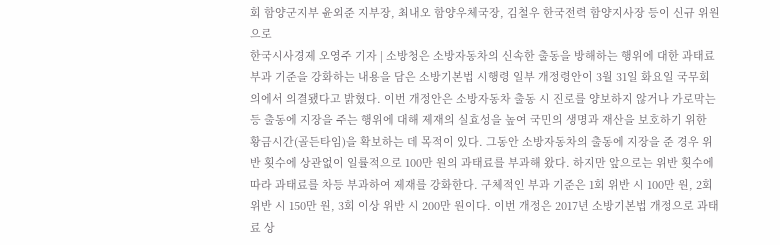회 함양군지부 윤외준 지부장, 최내오 함양우체국장, 김철우 한국전력 함양지사장 등이 신규 위원으로
한국시사경제 오영주 기자 | 소방청은 소방자동차의 신속한 출동을 방해하는 행위에 대한 과태료 부과 기준을 강화하는 내용을 담은 소방기본법 시행령 일부 개정령안이 3월 31일 화요일 국무회의에서 의결됐다고 밝혔다. 이번 개정안은 소방자동차 출동 시 진로를 양보하지 않거나 가로막는 등 출동에 지장을 주는 행위에 대해 제재의 실효성을 높여 국민의 생명과 재산을 보호하기 위한 황금시간(골든타임)을 확보하는 데 목적이 있다. 그동안 소방자동차의 출동에 지장을 준 경우 위반 횟수에 상관없이 일률적으로 100만 원의 과태료를 부과해 왔다. 하지만 앞으로는 위반 횟수에 따라 과태료를 차등 부과하여 제재를 강화한다. 구체적인 부과 기준은 1회 위반 시 100만 원, 2회 위반 시 150만 원, 3회 이상 위반 시 200만 원이다. 이번 개정은 2017년 소방기본법 개정으로 과태료 상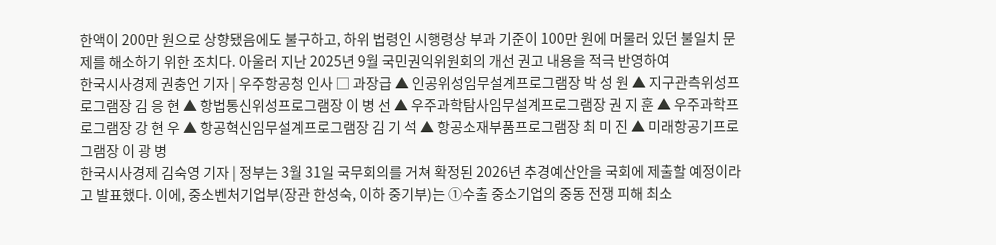한액이 200만 원으로 상향됐음에도 불구하고, 하위 법령인 시행령상 부과 기준이 100만 원에 머물러 있던 불일치 문제를 해소하기 위한 조치다. 아울러 지난 2025년 9월 국민권익위원회의 개선 권고 내용을 적극 반영하여
한국시사경제 권충언 기자 | 우주항공청 인사 □ 과장급 ▲ 인공위성임무설계프로그램장 박 성 원 ▲ 지구관측위성프로그램장 김 응 현 ▲ 항법통신위성프로그램장 이 병 선 ▲ 우주과학탐사임무설계프로그램장 권 지 훈 ▲ 우주과학프로그램장 강 현 우 ▲ 항공혁신임무설계프로그램장 김 기 석 ▲ 항공소재부품프로그램장 최 미 진 ▲ 미래항공기프로그램장 이 광 병
한국시사경제 김숙영 기자 | 정부는 3월 31일 국무회의를 거쳐 확정된 2026년 추경예산안을 국회에 제출할 예정이라고 발표했다. 이에, 중소벤처기업부(장관 한성숙, 이하 중기부)는 ①수출 중소기업의 중동 전쟁 피해 최소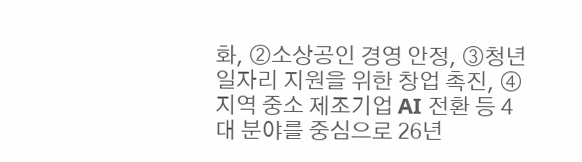화, ②소상공인 경영 안정, ③청년 일자리 지원을 위한 창업 촉진, ④지역 중소 제조기업 AI 전환 등 4대 분야를 중심으로 26년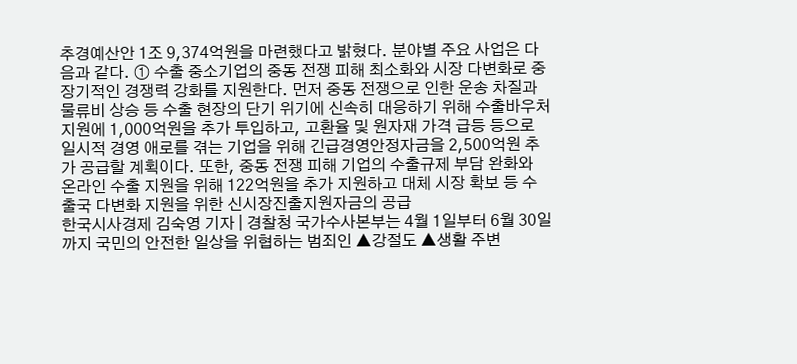추경예산안 1조 9,374억원을 마련했다고 밝혔다. 분야별 주요 사업은 다음과 같다. ① 수출 중소기업의 중동 전쟁 피해 최소화와 시장 다변화로 중장기적인 경쟁력 강화를 지원한다. 먼저 중동 전쟁으로 인한 운송 차질과 물류비 상승 등 수출 현장의 단기 위기에 신속히 대응하기 위해 수출바우처 지원에 1,000억원을 추가 투입하고, 고환율 및 원자재 가격 급등 등으로 일시적 경영 애로를 겪는 기업을 위해 긴급경영안정자금을 2,500억원 추가 공급할 계획이다. 또한, 중동 전쟁 피해 기업의 수출규제 부담 완화와 온라인 수출 지원을 위해 122억원을 추가 지원하고 대체 시장 확보 등 수출국 다변화 지원을 위한 신시장진출지원자금의 공급
한국시사경제 김숙영 기자 | 경찰청 국가수사본부는 4월 1일부터 6월 30일까지 국민의 안전한 일상을 위협하는 범죄인 ▲강절도 ▲생활 주변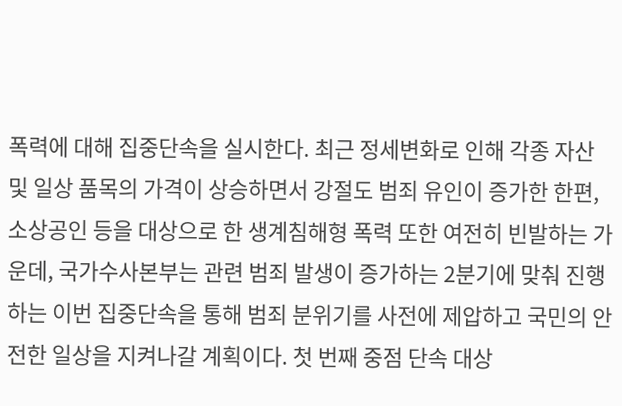폭력에 대해 집중단속을 실시한다. 최근 정세변화로 인해 각종 자산 및 일상 품목의 가격이 상승하면서 강절도 범죄 유인이 증가한 한편, 소상공인 등을 대상으로 한 생계침해형 폭력 또한 여전히 빈발하는 가운데, 국가수사본부는 관련 범죄 발생이 증가하는 2분기에 맞춰 진행하는 이번 집중단속을 통해 범죄 분위기를 사전에 제압하고 국민의 안전한 일상을 지켜나갈 계획이다. 첫 번째 중점 단속 대상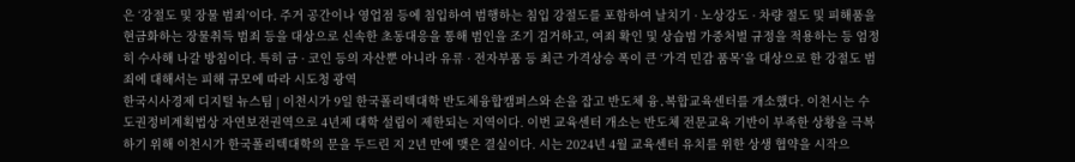은 ‘강절도 및 장물 범죄’이다. 주거 공간이나 영업점 등에 침입하여 범행하는 침입 강절도를 포함하여 날치기 · 노상강도 · 차량 절도 및 피해품을 현금화하는 장물취득 범죄 등을 대상으로 신속한 초동대응을 통해 범인을 조기 검거하고, 여죄 확인 및 상습범 가중처벌 규정을 적용하는 등 엄정히 수사해 나갈 방침이다. 특히 금 · 코인 등의 자산뿐 아니라 유류 · 전자부품 등 최근 가격상승 폭이 큰 ‘가격 민감 품목’을 대상으로 한 강절도 범죄에 대해서는 피해 규모에 따라 시도청 광역
한국시사경제 디지털 뉴스팀 | 이천시가 9일 한국폴리텍대학 반도체융합캠퍼스와 손을 잡고 반도체 융․복합교육센터를 개소했다. 이천시는 수도권정비계획법상 자연보전권역으로 4년제 대학 설립이 제한되는 지역이다. 이번 교육센터 개소는 반도체 전문교육 기반이 부족한 상황을 극복하기 위해 이천시가 한국폴리텍대학의 문을 두드린 지 2년 만에 맺은 결실이다. 시는 2024년 4월 교육센터 유치를 위한 상생 협약을 시작으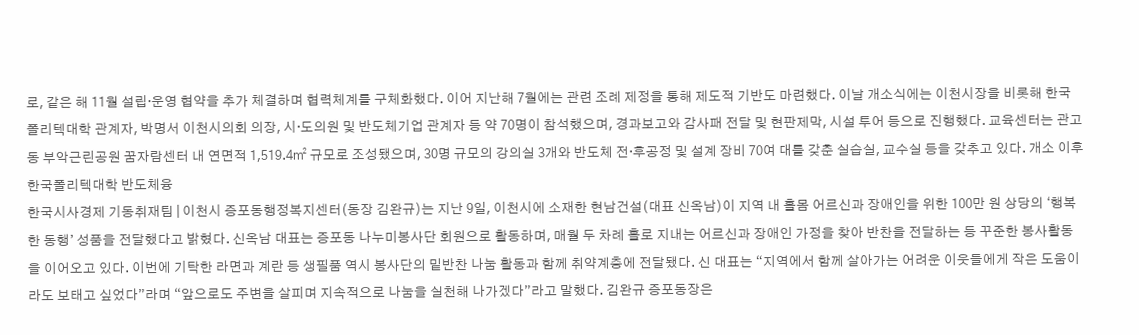로, 같은 해 11월 설립·운영 협약을 추가 체결하며 협력체계를 구체화했다. 이어 지난해 7월에는 관련 조례 제정을 통해 제도적 기반도 마련했다. 이날 개소식에는 이천시장을 비롯해 한국 폴리텍대학 관계자, 박명서 이천시의회 의장, 시‧도의원 및 반도체기업 관계자 등 약 70명이 참석했으며, 경과보고와 감사패 전달 및 현판제막, 시설 투어 등으로 진행했다. 교육센터는 관고동 부악근린공원 꿈자람센터 내 연면적 1,519.4㎡ 규모로 조성됐으며, 30명 규모의 강의실 3개와 반도체 전·후공정 및 설계 장비 70여 대를 갖춘 실습실, 교수실 등을 갖추고 있다. 개소 이후 한국폴리텍대학 반도체융
한국시사경제 기동취재팀 | 이천시 증포동행정복지센터(동장 김완규)는 지난 9일, 이천시에 소재한 현남건설(대표 신옥남)이 지역 내 홀몸 어르신과 장애인을 위한 100만 원 상당의 ‘행복한 동행’ 성품을 전달했다고 밝혔다. 신옥남 대표는 증포동 나누미봉사단 회원으로 활동하며, 매월 두 차례 홀로 지내는 어르신과 장애인 가정을 찾아 반찬을 전달하는 등 꾸준한 봉사활동을 이어오고 있다. 이번에 기탁한 라면과 계란 등 생필품 역시 봉사단의 밑반찬 나눔 활동과 함께 취약계층에 전달됐다. 신 대표는 “지역에서 함께 살아가는 어려운 이웃들에게 작은 도움이라도 보태고 싶었다”라며 “앞으로도 주변을 살피며 지속적으로 나눔을 실천해 나가겠다”라고 말했다. 김완규 증포동장은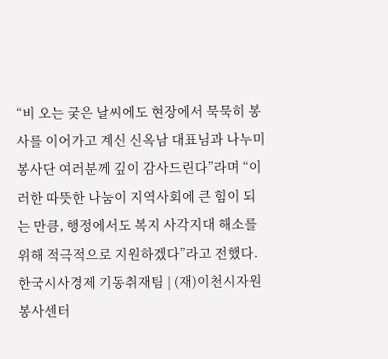“비 오는 궂은 날씨에도 현장에서 묵묵히 봉사를 이어가고 계신 신옥남 대표님과 나누미봉사단 여러분께 깊이 감사드린다”라며 “이러한 따뜻한 나눔이 지역사회에 큰 힘이 되는 만큼, 행정에서도 복지 사각지대 해소를 위해 적극적으로 지원하겠다”라고 전했다.
한국시사경제 기동취재팀 | (재)이천시자원봉사센터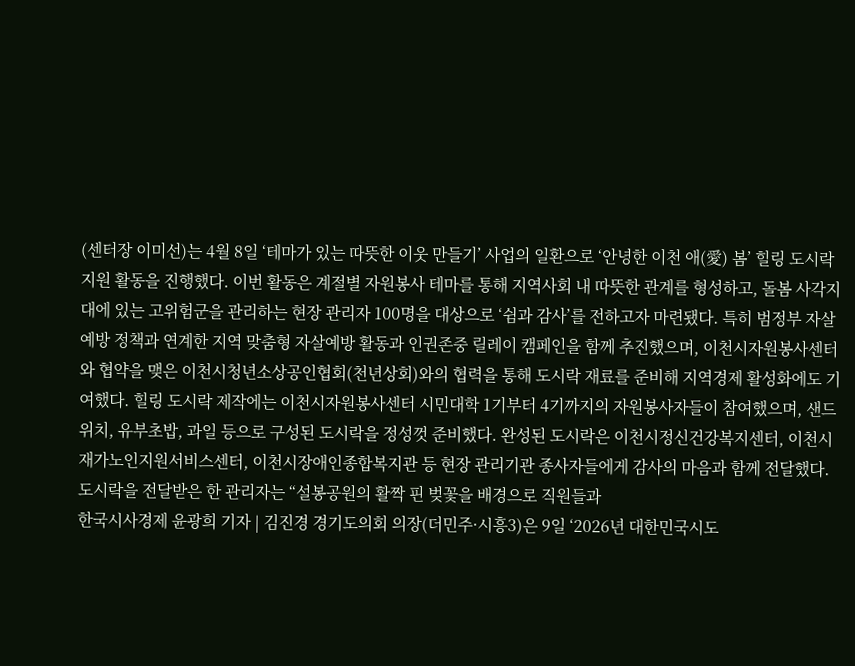(센터장 이미선)는 4월 8일 ‘테마가 있는 따뜻한 이웃 만들기’ 사업의 일환으로 ‘안녕한 이천 애(愛) 봄’ 힐링 도시락 지원 활동을 진행했다. 이번 활동은 계절별 자원봉사 테마를 통해 지역사회 내 따뜻한 관계를 형성하고, 돌봄 사각지대에 있는 고위험군을 관리하는 현장 관리자 100명을 대상으로 ‘쉼과 감사’를 전하고자 마련됐다. 특히 범정부 자살예방 정책과 연계한 지역 맞춤형 자살예방 활동과 인권존중 릴레이 캠페인을 함께 추진했으며, 이천시자원봉사센터와 협약을 맺은 이천시청년소상공인협회(천년상회)와의 협력을 통해 도시락 재료를 준비해 지역경제 활성화에도 기여했다. 힐링 도시락 제작에는 이천시자원봉사센터 시민대학 1기부터 4기까지의 자원봉사자들이 참여했으며, 샌드위치, 유부초밥, 과일 등으로 구성된 도시락을 정성껏 준비했다. 완성된 도시락은 이천시정신건강복지센터, 이천시재가노인지원서비스센터, 이천시장애인종합복지관 등 현장 관리기관 종사자들에게 감사의 마음과 함께 전달했다. 도시락을 전달받은 한 관리자는 “설봉공원의 활짝 핀 벚꽃을 배경으로 직원들과
한국시사경제 윤광희 기자 | 김진경 경기도의회 의장(더민주·시흥3)은 9일 ‘2026년 대한민국시도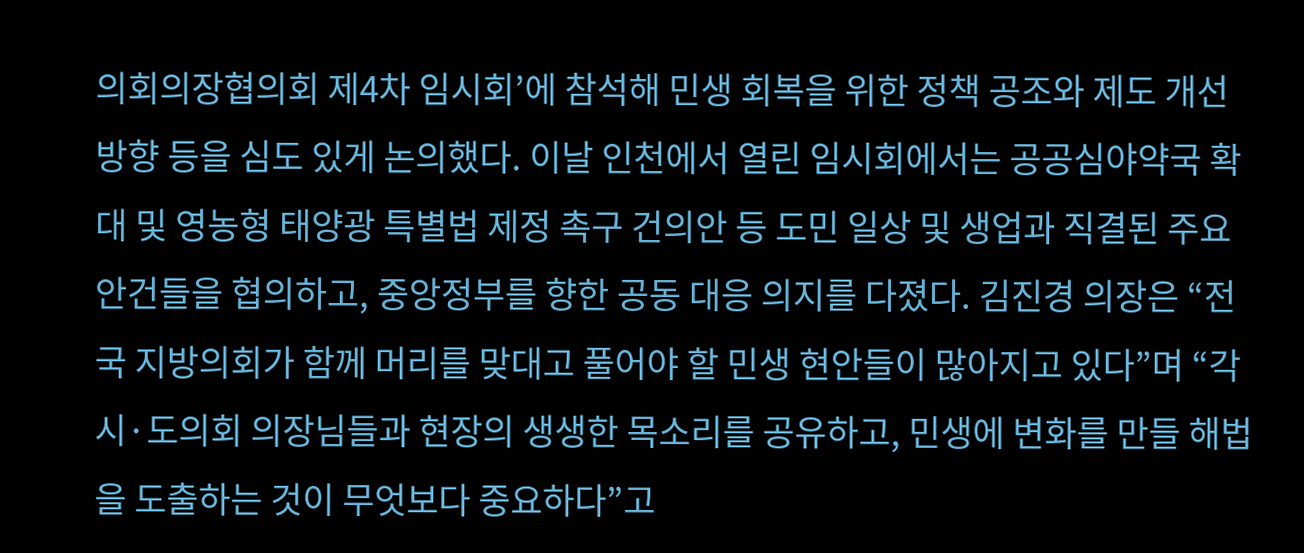의회의장협의회 제4차 임시회’에 참석해 민생 회복을 위한 정책 공조와 제도 개선 방향 등을 심도 있게 논의했다. 이날 인천에서 열린 임시회에서는 공공심야약국 확대 및 영농형 태양광 특별법 제정 촉구 건의안 등 도민 일상 및 생업과 직결된 주요 안건들을 협의하고, 중앙정부를 향한 공동 대응 의지를 다졌다. 김진경 의장은 “전국 지방의회가 함께 머리를 맞대고 풀어야 할 민생 현안들이 많아지고 있다”며 “각 시·도의회 의장님들과 현장의 생생한 목소리를 공유하고, 민생에 변화를 만들 해법을 도출하는 것이 무엇보다 중요하다”고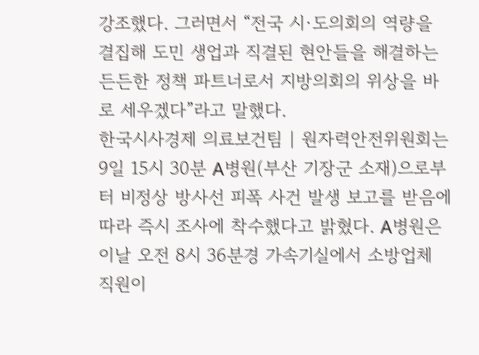강조했다. 그러면서 “전국 시·도의회의 역량을 결집해 도민 생업과 직결된 현안들을 해결하는 든든한 정책 파트너로서 지방의회의 위상을 바로 세우겠다”라고 말했다.
한국시사경제 의료보건팀 | 원자력안전위원회는 9일 15시 30분 A병원(부산 기장군 소재)으로부터 비정상 방사선 피폭 사건 발생 보고를 받음에 따라 즉시 조사에 착수했다고 밝혔다. A병원은 이날 오전 8시 36분경 가속기실에서 소방업체 직원이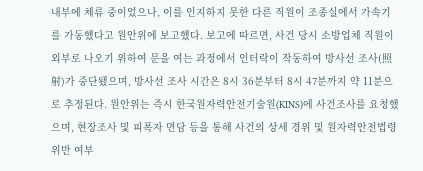내부에 체류 중이었으나, 이를 인지하지 못한 다른 직원이 조종실에서 가속기를 가동했다고 원안위에 보고했다. 보고에 따르면, 사건 당시 소방업체 직원이 외부로 나오기 위하여 문을 여는 과정에서 인터락이 작동하여 방사선 조사(照射)가 중단됐으며, 방사선 조사 시간은 8시 36분부터 8시 47분까지 약 11분으로 추정된다. 원안위는 즉시 한국원자력안전기술원(KINS)에 사건조사를 요청했으며, 현장조사 및 피폭자 면담 등을 통해 사건의 상세 경위 및 원자력안전법령 위반 여부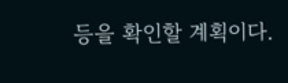등을 확인할 계획이다.